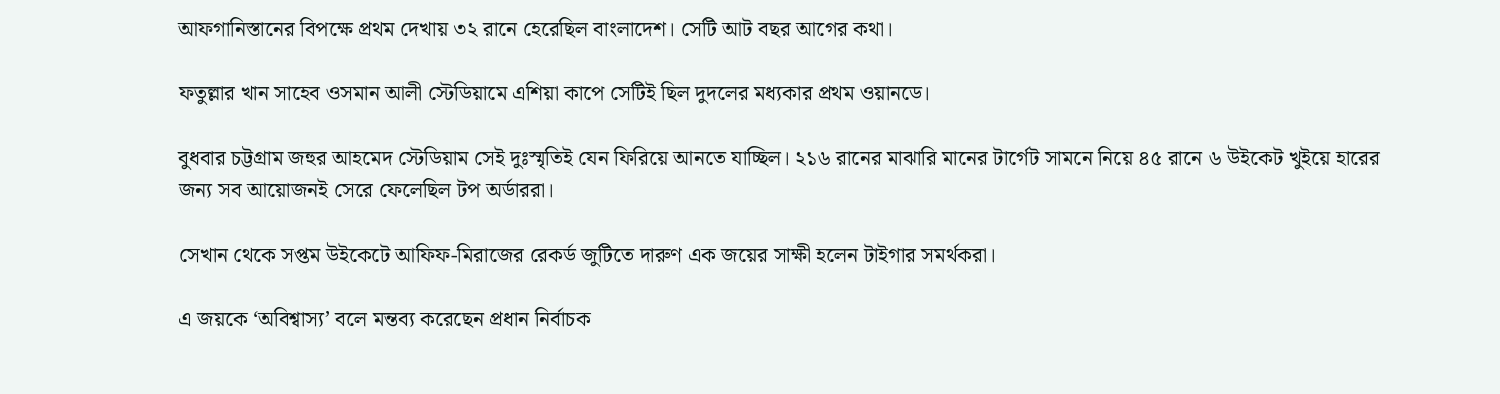আফগানিস্তানের বিপক্ষে প্রথম দেখায় ৩২ রানে হেরেছিল বাংলাদেশ। সেটি আট বছর আগের কথা।

ফতুল্লার খান সাহেব ওসমান আলী স্টেডিয়ামে এশিয়া কাপে সেটিই ছিল দুদলের মধ্যকার প্রথম ওয়ানডে।

বুধবার চট্টগ্রাম জহুর আহমেদ স্টেডিয়াম সেই দুঃস্মৃতিই যেন ফিরিয়ে আনতে যাচ্ছিল। ২১৬ রানের মাঝারি মানের টার্গেট সামনে নিয়ে ৪৫ রানে ৬ উইকেট খুইয়ে হারের জন্য সব আয়োজনই সেরে ফেলেছিল টপ অর্ডাররা।

সেখান থেকে সপ্তম উইকেটে আফিফ-মিরাজের রেকর্ড জুটিতে দারুণ এক জয়ের সাক্ষী হলেন টাইগার সমর্থকরা।

এ জয়কে ‘অবিশ্বাস্য’ বলে মন্তব্য করেছেন প্রধান নির্বাচক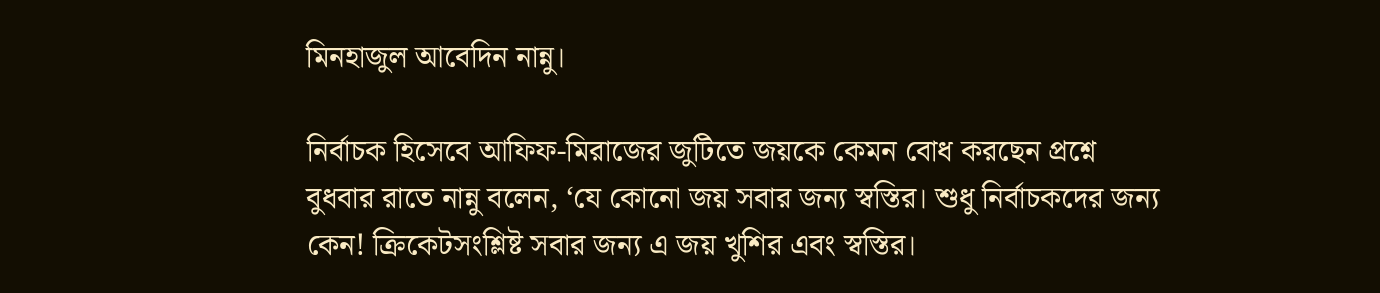মিনহাজুল আবেদিন নান্নু।

নির্বাচক হিসেবে আফিফ-মিরাজের জুটিতে জয়কে কেমন বোধ করছেন প্রশ্নে বুধবার রাতে নান্নু বলেন, ‘যে কোনো জয় সবার জন্য স্বস্তির। শুধু নির্বাচকদের জন্য কেন! ক্রিকেটসংশ্লিষ্ট সবার জন্য এ জয় খুশির এবং স্বস্তির।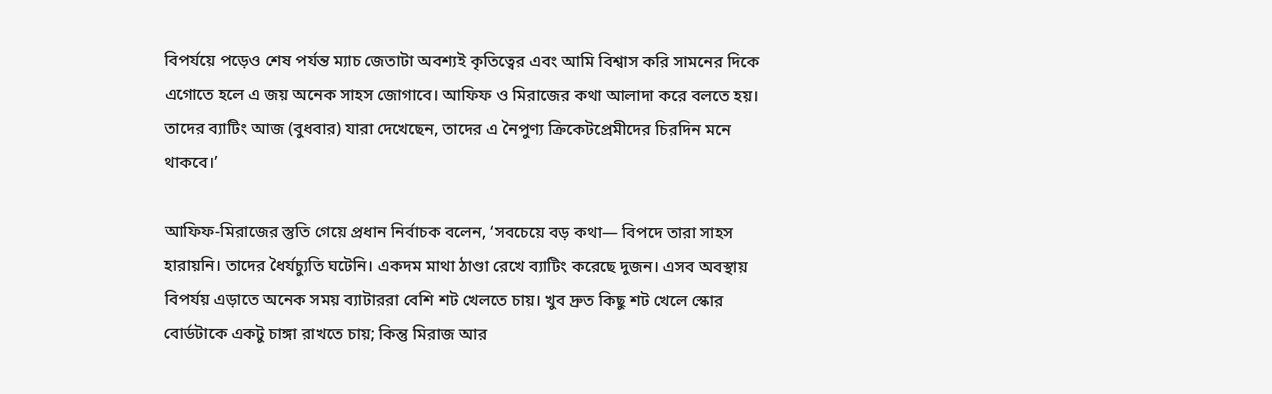বিপর্যয়ে পড়েও শেষ পর্যন্ত ম্যাচ জেতাটা অবশ্যই কৃতিত্বের এবং আমি বিশ্বাস করি সামনের দিকে এগোতে হলে এ জয় অনেক সাহস জোগাবে। আফিফ ও মিরাজের কথা আলাদা করে বলতে হয়। তাদের ব্যাটিং আজ (বুধবার) যারা দেখেছেন, তাদের এ নৈপুণ্য ক্রিকেটপ্রেমীদের চিরদিন মনে থাকবে।’

আফিফ-মিরাজের স্তুতি গেয়ে প্রধান নির্বাচক বলেন, ‘সবচেয়ে বড় কথা— বিপদে তারা সাহস হারায়নি। তাদের ধৈর্যচ্যুতি ঘটেনি। একদম মাথা ঠাণ্ডা রেখে ব্যাটিং করেছে দুজন। এসব অবস্থায় বিপর্যয় এড়াতে অনেক সময় ব্যাটাররা বেশি শট খেলতে চায়। খুব দ্রুত কিছু শট খেলে স্কোর বোর্ডটাকে একটু চাঙ্গা রাখতে চায়; কিন্তু মিরাজ আর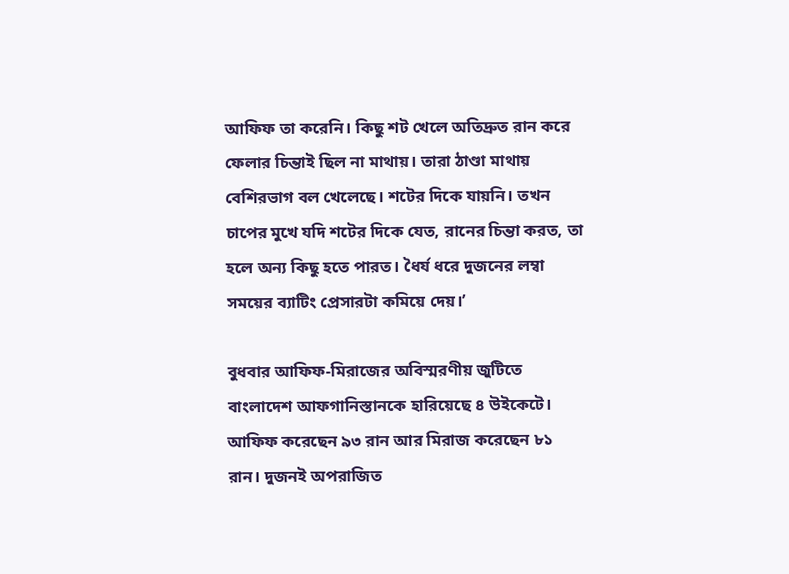আফিফ তা করেনি। কিছু শট খেলে অতিদ্রুত রান করে ফেলার চিন্তাই ছিল না মাথায়। তারা ঠাণ্ডা মাথায় বেশিরভাগ বল খেলেছে। শটের দিকে যায়নি। তখন চাপের মুখে যদি শটের দিকে যেত, রানের চিন্তা করত, তা হলে অন্য কিছু হতে পারত। ধৈর্য ধরে দুজনের লম্বা সময়ের ব্যাটিং প্রেসারটা কমিয়ে দেয়।’

বুধবার আফিফ-মিরাজের অবিস্মরণীয় জুটিতে বাংলাদেশ আফগানিস্তানকে হারিয়েছে ৪ উইকেটে। আফিফ করেছেন ৯৩ রান আর মিরাজ করেছেন ৮১ রান। দুজনই অপরাজিত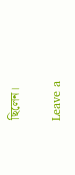ছিলেন।

Leave a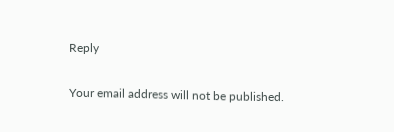Reply

Your email address will not be published.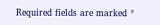Required fields are marked *